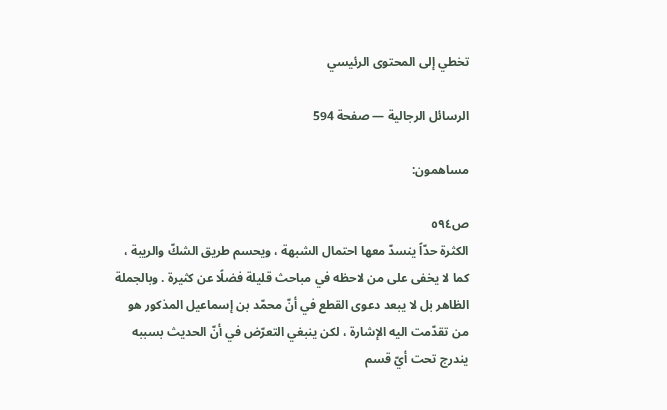تخطي إلى المحتوى الرئيسي

الرسائل الرجالية — صفحة 594

مساهمون:

ص٥٩٤
الكثرة حدّاً ينسدّ معها احتمال الشبهة ، ويحسم طريق الشكّ والريبة ، كما لا يخفى على من لاحظه في مباحث قليلة فضلًا عن كثيرة . وبالجملة الظاهر بل لا يبعد دعوى القطع في أنّ محمّد بن إسماعيل المذكور هو من تقدّمت اليه الإشارة ، لكن ينبغي التعرّض في أنّ الحديث بسببه يندرج تحت أيّ قسم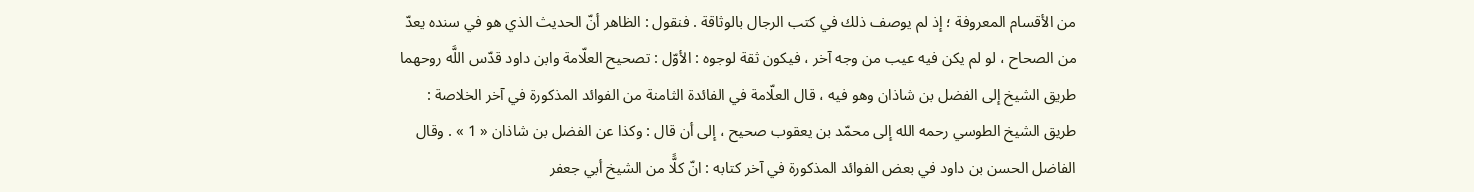من الأقسام المعروفة ؛ إذ لم يوصف ذلك في كتب الرجال بالوثاقة . فنقول : الظاهر أنّ الحديث الذي هو في سنده يعدّ من الصحاح ، لو لم يكن فيه عيب من وجه آخر ، فيكون ثقة لوجوه : الأوّل : تصحيح العلّامة وابن داود قدّس اللَّه روحهما طريق الشيخ إلى الفضل بن شاذان وهو فيه ، قال العلّامة في الفائدة الثامنة من الفوائد المذكورة في آخر الخلاصة : طريق الشيخ الطوسي رحمه الله إلى محمّد بن يعقوب صحيح ، إلى أن قال : وكذا عن الفضل بن شاذان « 1 » . وقال الفاضل الحسن بن داود في بعض الفوائد المذكورة في آخر كتابه : انّ كلًّا من الشيخ أبي جعفر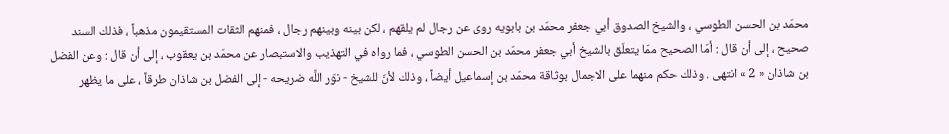محمّد بن الحسن الطوسي ، والشيخ الصدوق أبي جعفر محمّد بن بابويه روى عن رجال لم يلقهم ، لكن بينه وبينهم رجال ، فمنهم الثقات المستقيمون مذهباً ، فذلك السند صحيح ، إلى أن قال : أمّا الصحيح ممّا يتعلّق بالشيخ أبي جعفر محمّد بن الحسن الطوسي ، فما رواه في التهذيب والاستبصار عن محمّد بن يعقوب ، إلى أن قال : وعن الفضل بن شاذان « 2 » انتهى . وذلك حكم منهما على الاجمال بوثاقة محمّد بن إسماعيل أيضاً ، وذلك لأنّ للشيخ - نوّر اللَّه ضريحه - إلى الفضل بن شاذان طرقاً ، على ما يظهر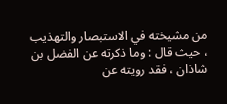من مشيخته في الاستبصار والتهذيب ، حيث قال : وما ذكرته عن الفضل بن شاذان ، فقد رويته عن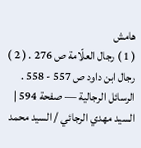هامش
( 1 ) رجال العلّامة ص 276 . ( 2 ) رجال ابن داود ص 557 - 558 .
الرسائل الرجالية — صفحة 594 | السيد مهدي الرجائي / السيد محمد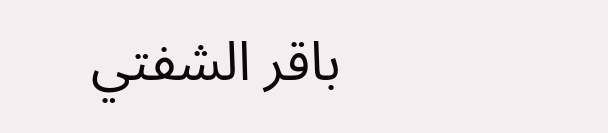باقر الشفتي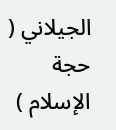الجيلاني ( حجة الإسلام )